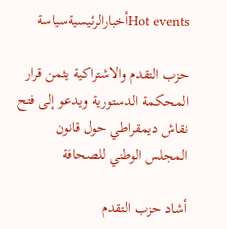Hot eventsأخبارالرئيسيةسياسة

حزب التقدم والاشتراكية يثمن قرار المحكمة الدستورية ويدعو إلى فتح نقاش ديمقراطي حول قانون المجلس الوطني للصحافة

أشاد حزب التقدم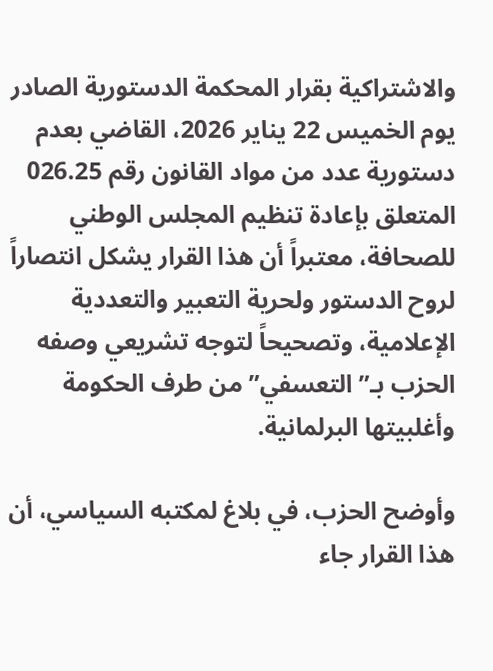والاشتراكية بقرار المحكمة الدستورية الصادر يوم الخميس 22 يناير 2026، القاضي بعدم دستورية عدد من مواد القانون رقم 026.25 المتعلق بإعادة تنظيم المجلس الوطني للصحافة، معتبراً أن هذا القرار يشكل انتصاراً لروح الدستور ولحرية التعبير والتعددية الإعلامية، وتصحيحاً لتوجه تشريعي وصفه الحزب بـ”التعسفي” من طرف الحكومة وأغلبيتها البرلمانية.

وأوضح الحزب، في بلاغ لمكتبه السياسي، أن هذا القرار جاء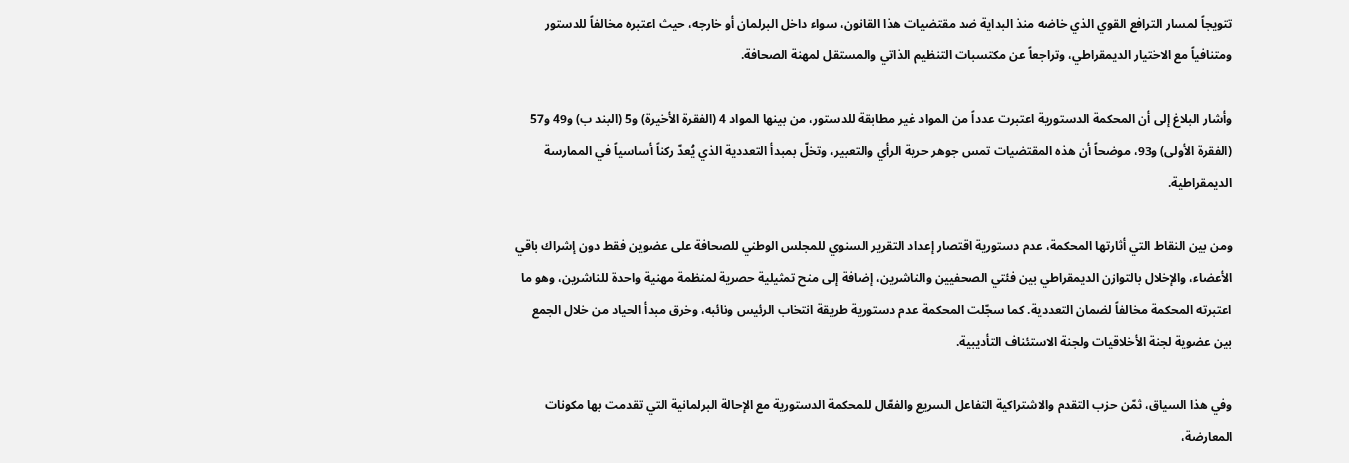تتويجاً لمسار الترافع القوي الذي خاضه منذ البداية ضد مقتضيات هذا القانون، سواء داخل البرلمان أو خارجه، حيث اعتبره مخالفاً للدستور ومتنافياً مع الاختيار الديمقراطي، وتراجعاً عن مكتسبات التنظيم الذاتي والمستقل لمهنة الصحافة.

وأشار البلاغ إلى أن المحكمة الدستورية اعتبرت عدداً من المواد غير مطابقة للدستور، من بينها المواد 4 (الفقرة الأخيرة) و5 (البند ب) و49 و57 (الفقرة الأولى) و93، موضحاً أن هذه المقتضيات تمس جوهر حرية الرأي والتعبير، وتخلّ بمبدأ التعددية الذي يُعدّ ركناً أساسياً في الممارسة الديمقراطية.

ومن بين النقاط التي أثارتها المحكمة، عدم دستورية اقتصار إعداد التقرير السنوي للمجلس الوطني للصحافة على عضوين فقط دون إشراك باقي الأعضاء، والإخلال بالتوازن الديمقراطي بين فئتي الصحفيين والناشرين، إضافة إلى منح تمثيلية حصرية لمنظمة مهنية واحدة للناشرين، وهو ما اعتبرته المحكمة مخالفاً لضمان التعددية. كما سجّلت المحكمة عدم دستورية طريقة انتخاب الرئيس ونائبه، وخرق مبدأ الحياد من خلال الجمع بين عضوية لجنة الأخلاقيات ولجنة الاستئناف التأديبية.

وفي هذا السياق، ثمّن حزب التقدم والاشتراكية التفاعل السريع والفعّال للمحكمة الدستورية مع الإحالة البرلمانية التي تقدمت بها مكونات المعارضة،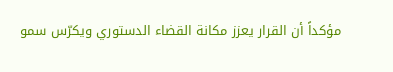مؤكداً أن القرار يعزز مكانة القضاء الدستوري ويكرّس سمو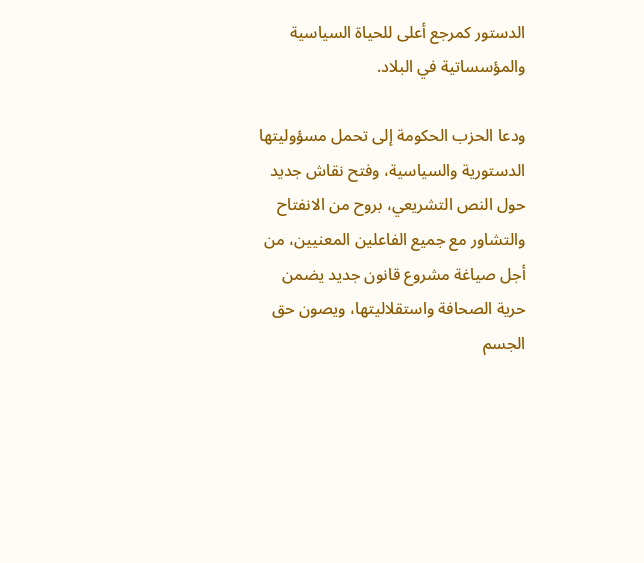الدستور كمرجع أعلى للحياة السياسية والمؤسساتية في البلاد.

ودعا الحزب الحكومة إلى تحمل مسؤوليتها الدستورية والسياسية، وفتح نقاش جديد حول النص التشريعي، بروح من الانفتاح والتشاور مع جميع الفاعلين المعنيين، من أجل صياغة مشروع قانون جديد يضمن حرية الصحافة واستقلاليتها، ويصون حق الجسم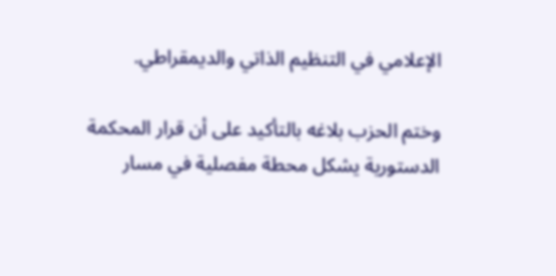الإعلامي في التنظيم الذاتي والديمقراطي.

وختم الحزب بلاغه بالتأكيد على أن قرار المحكمة الدستورية يشكل محطة مفصلية في مسار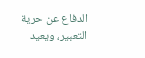الدفاع عن حرية التعبير، ويعيد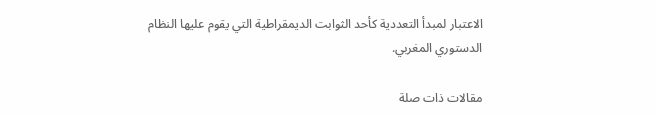الاعتبار لمبدأ التعددية كأحد الثوابت الديمقراطية التي يقوم عليها النظام الدستوري المغربي.

مقالات ذات صلة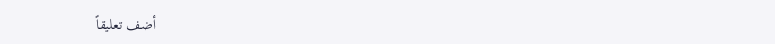أضف تعليقاً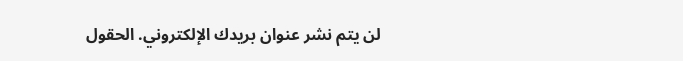لن يتم نشر عنوان بريدك الإلكتروني. الحقول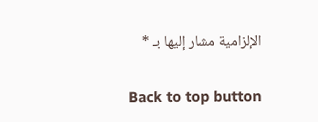الإلزامية مشار إليها بـ *

Back to top button